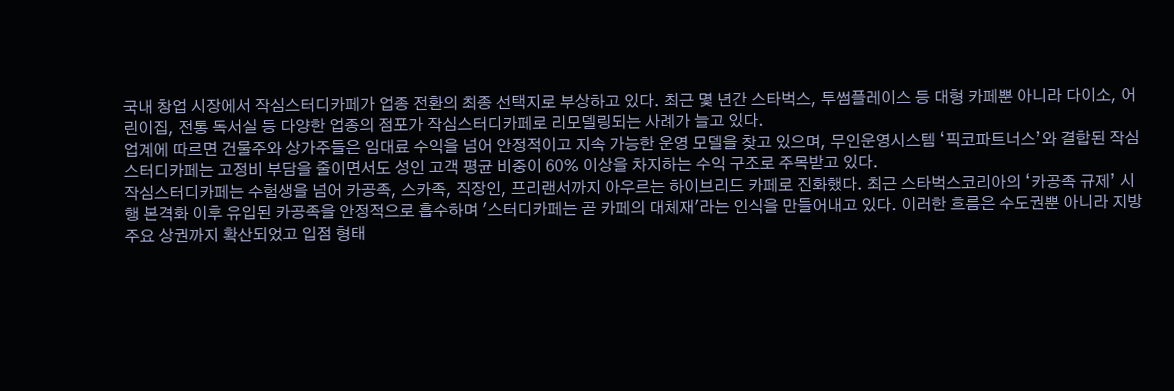국내 창업 시장에서 작심스터디카페가 업종 전환의 최종 선택지로 부상하고 있다. 최근 몇 년간 스타벅스, 투썸플레이스 등 대형 카페뿐 아니라 다이소, 어린이집, 전통 독서실 등 다양한 업종의 점포가 작심스터디카페로 리모델링되는 사례가 늘고 있다.
업계에 따르면 건물주와 상가주들은 임대료 수익을 넘어 안정적이고 지속 가능한 운영 모델을 찾고 있으며, 무인운영시스템 ‘픽코파트너스’와 결합된 작심스터디카페는 고정비 부담을 줄이면서도 성인 고객 평균 비중이 60% 이상을 차지하는 수익 구조로 주목받고 있다.
작심스터디카페는 수험생을 넘어 카공족, 스카족, 직장인, 프리랜서까지 아우르는 하이브리드 카페로 진화했다. 최근 스타벅스코리아의 ‘카공족 규제’ 시행 본격화 이후 유입된 카공족을 안정적으로 흡수하며 '스터디카페는 곧 카페의 대체재'라는 인식을 만들어내고 있다. 이러한 흐름은 수도권뿐 아니라 지방 주요 상권까지 확산되었고 입점 형태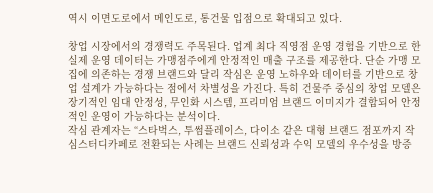역시 이면도로에서 메인도로, 통건물 입점으로 확대되고 있다.

창업 시장에서의 경쟁력도 주목된다. 업계 최다 직영점 운영 경험을 기반으로 한 실제 운영 데이터는 가맹점주에게 안정적인 매출 구조를 제공한다. 단순 가맹 모집에 의존하는 경쟁 브랜드와 달리 작심은 운영 노하우와 데이터를 기반으로 창업 설계가 가능하다는 점에서 차별성을 가진다. 특히 건물주 중심의 창업 모델은 장기적인 임대 안정성, 무인화 시스템, 프리미엄 브랜드 이미지가 결합되어 안정적인 운영이 가능하다는 분석이다.
작심 관계자는 “스타벅스, 투썸플레이스, 다이소 같은 대형 브랜드 점포까지 작심스터디카페로 전환되는 사례는 브랜드 신뢰성과 수익 모델의 우수성을 방증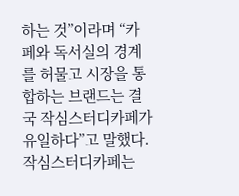하는 것”이라며 “카페와 독서실의 경계를 허물고 시장을 통합하는 브랜드는 결국 작심스터디카페가 유일하다”고 말했다.
작심스터디카페는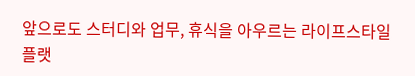앞으로도 스터디와 업무, 휴식을 아우르는 라이프스타일 플랫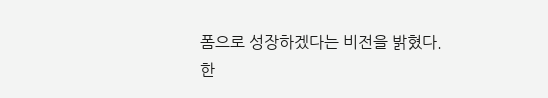폼으로 성장하겠다는 비전을 밝혔다.
한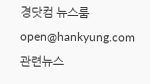경닷컴 뉴스룸 open@hankyung.com
관련뉴스